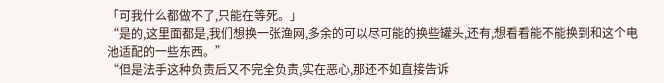「可我什么都做不了,只能在等死。」
“是的,这里面都是,我们想换一张渔网,多余的可以尽可能的换些罐头,还有,想看看能不能换到和这个电池适配的一些东西。”
“但是法手这种负责后又不完全负责,实在恶心,那还不如直接告诉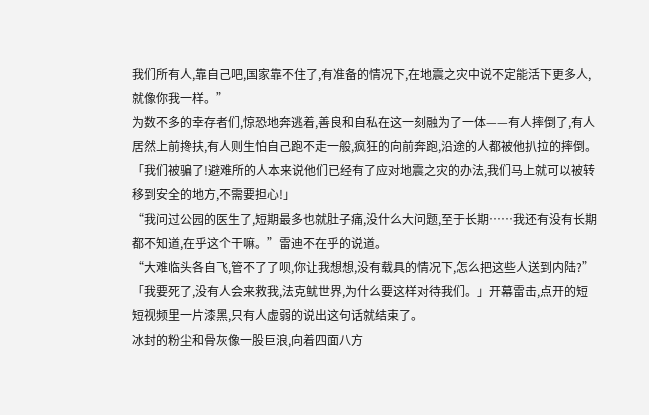我们所有人,靠自己吧,国家靠不住了,有准备的情况下,在地震之灾中说不定能活下更多人,就像你我一样。”
为数不多的幸存者们,惊恐地奔逃着,善良和自私在这一刻融为了一体——有人摔倒了,有人居然上前搀扶,有人则生怕自己跑不走一般,疯狂的向前奔跑,沿途的人都被他扒拉的摔倒。
「我们被骗了!避难所的人本来说他们已经有了应对地震之灾的办法,我们马上就可以被转移到安全的地方,不需要担心!」
“我问过公园的医生了,短期最多也就肚子痛,没什么大问题,至于长期……我还有没有长期都不知道,在乎这个干嘛。”雷迪不在乎的说道。
“大难临头各自飞,管不了了呗,你让我想想,没有载具的情况下,怎么把这些人送到内陆?”
「我要死了,没有人会来救我,法克鱿世界,为什么要这样对待我们。」开幕雷击,点开的短短视频里一片漆黑,只有人虚弱的说出这句话就结束了。
冰封的粉尘和骨灰像一股巨浪,向着四面八方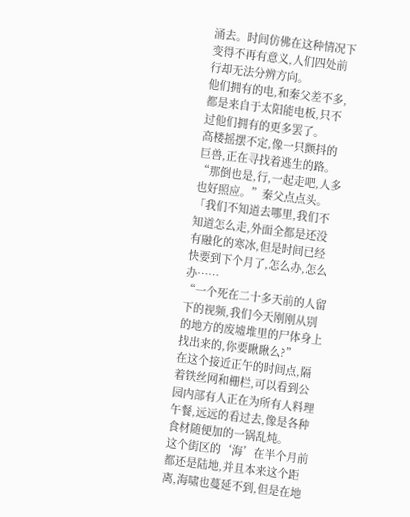涌去。时间仿佛在这种情况下变得不再有意义,人们四处前行却无法分辨方向。
他们拥有的电,和秦父差不多,都是来自于太阳能电板,只不过他们拥有的更多罢了。
高楼摇摆不定,像一只颤抖的巨兽,正在寻找着逃生的路。
“那倒也是,行,一起走吧,人多也好照应。”秦父点点头。
「我们不知道去哪里,我们不知道怎么走,外面全都是还没有融化的寒冰,但是时间已经快要到下个月了,怎么办,怎么办……
“一个死在二十多天前的人留下的视频,我们今天刚刚从别的地方的废墟堆里的尸体身上找出来的,你要瞅瞅么?”
在这个接近正午的时间点,隔着铁丝网和栅栏,可以看到公园内部有人正在为所有人料理午餐,远远的看过去,像是各种食材随便加的一锅乱炖。
这个街区的‘海’在半个月前都还是陆地,并且本来这个距离,海啸也蔓延不到,但是在地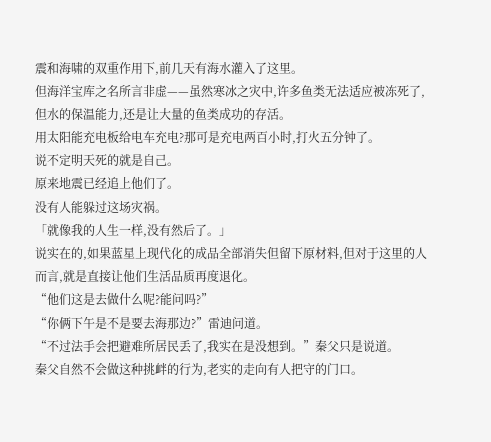震和海啸的双重作用下,前几天有海水灌入了这里。
但海洋宝库之名所言非虚——虽然寒冰之灾中,许多鱼类无法适应被冻死了,但水的保温能力,还是让大量的鱼类成功的存活。
用太阳能充电板给电车充电?那可是充电两百小时,打火五分钟了。
说不定明天死的就是自己。
原来地震已经追上他们了。
没有人能躲过这场灾祸。
「就像我的人生一样,没有然后了。」
说实在的,如果蓝星上现代化的成品全部消失但留下原材料,但对于这里的人而言,就是直接让他们生活品质再度退化。
“他们这是去做什么呢?能问吗?”
“你俩下午是不是要去海那边?”雷迪问道。
“不过法手会把避难所居民丢了,我实在是没想到。”秦父只是说道。
秦父自然不会做这种挑衅的行为,老实的走向有人把守的门口。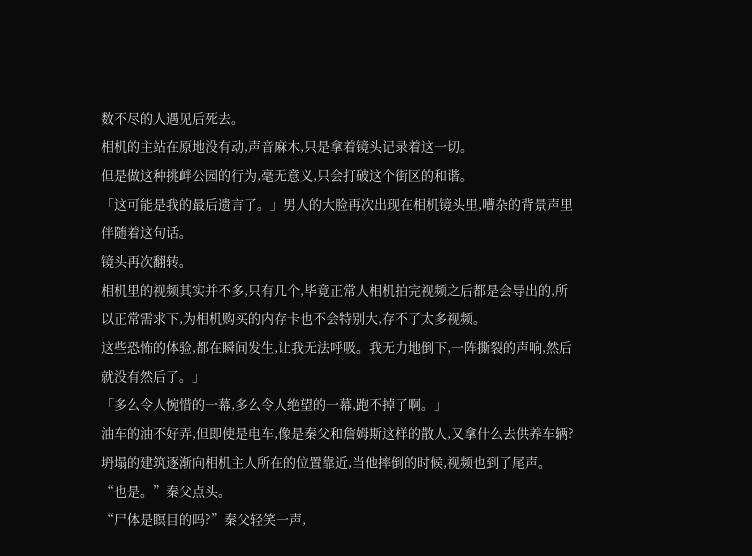数不尽的人遇见后死去。
相机的主站在原地没有动,声音麻木,只是拿着镜头记录着这一切。
但是做这种挑衅公园的行为,毫无意义,只会打破这个街区的和谐。
「这可能是我的最后遗言了。」男人的大脸再次出现在相机镜头里,嘈杂的背景声里伴随着这句话。
镜头再次翻转。
相机里的视频其实并不多,只有几个,毕竟正常人相机拍完视频之后都是会导出的,所以正常需求下,为相机购买的内存卡也不会特别大,存不了太多视频。
这些恐怖的体验,都在瞬间发生,让我无法呼吸。我无力地倒下,一阵撕裂的声响,然后就没有然后了。」
「多么令人惋惜的一幕,多么令人绝望的一幕,跑不掉了啊。」
油车的油不好弄,但即使是电车,像是秦父和詹姆斯这样的散人,又拿什么去供养车辆?
坍塌的建筑逐渐向相机主人所在的位置靠近,当他摔倒的时候,视频也到了尾声。
“也是。”秦父点头。
“尸体是瞑目的吗?”秦父轻笑一声,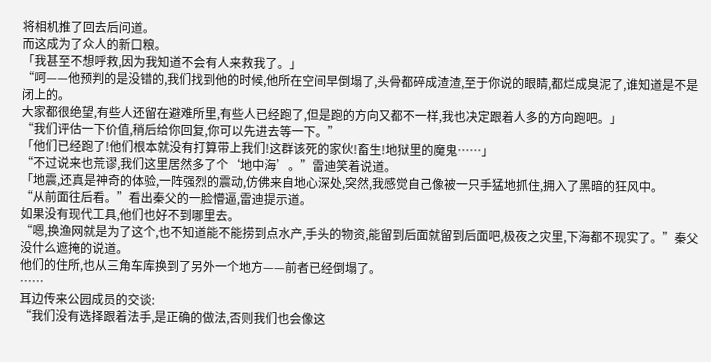将相机推了回去后问道。
而这成为了众人的新口粮。
「我甚至不想呼救,因为我知道不会有人来救我了。」
“呵——他预判的是没错的,我们找到他的时候,他所在空间早倒塌了,头骨都碎成渣渣,至于你说的眼睛,都烂成臭泥了,谁知道是不是闭上的。
大家都很绝望,有些人还留在避难所里,有些人已经跑了,但是跑的方向又都不一样,我也决定跟着人多的方向跑吧。」
“我们评估一下价值,稍后给你回复,你可以先进去等一下。”
「他们已经跑了!他们根本就没有打算带上我们!这群该死的家伙!畜生!地狱里的魔鬼……」
“不过说来也荒谬,我们这里居然多了个‘地中海’。”雷迪笑着说道。
「地震,还真是神奇的体验,一阵强烈的震动,仿佛来自地心深处,突然,我感觉自己像被一只手猛地抓住,拥入了黑暗的狂风中。
“从前面往后看。”看出秦父的一脸懵逼,雷迪提示道。
如果没有现代工具,他们也好不到哪里去。
“嗯,换渔网就是为了这个,也不知道能不能捞到点水产,手头的物资,能留到后面就留到后面吧,极夜之灾里,下海都不现实了。”秦父没什么遮掩的说道。
他们的住所,也从三角车库换到了另外一个地方——前者已经倒塌了。
……
耳边传来公园成员的交谈:
“我们没有选择跟着法手,是正确的做法,否则我们也会像这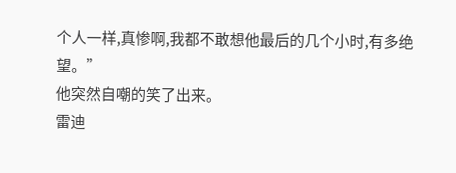个人一样,真惨啊,我都不敢想他最后的几个小时,有多绝望。”
他突然自嘲的笑了出来。
雷迪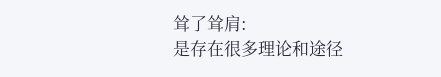耸了耸肩:
是存在很多理论和途径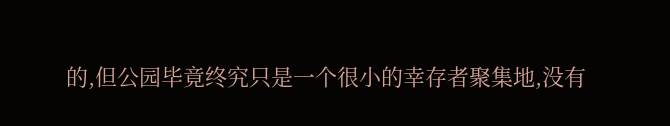的,但公园毕竟终究只是一个很小的幸存者聚集地,没有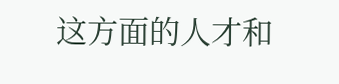这方面的人才和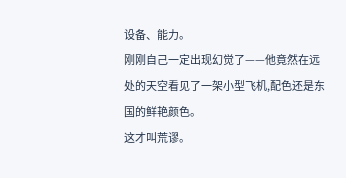设备、能力。
刚刚自己一定出现幻觉了——他竟然在远处的天空看见了一架小型飞机,配色还是东国的鲜艳颜色。
这才叫荒谬。